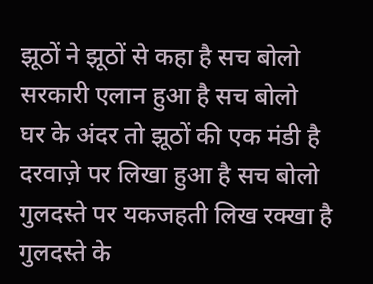झूठों ने झूठों से कहा है सच बोलो
सरकारी एलान हुआ है सच बोलो
घर के अंदर तो झूठों की एक मंडी है
दरवाज़े पर लिखा हुआ है सच बोलो
गुलदस्ते पर यकजहती लिख रक्खा है
गुलदस्ते के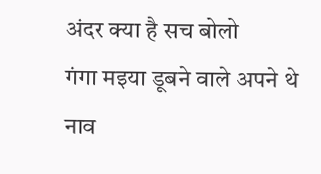अंदर क्या है सच बोलो
गंगा मइया डूबने वाले अपने थे
नाव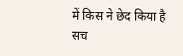में किस ने छेद किया है सच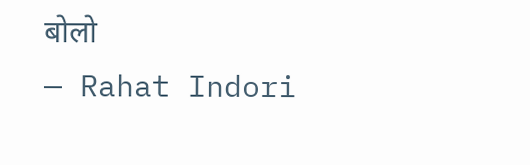बोलो
— Rahat Indori